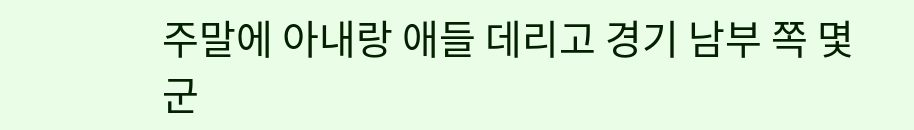주말에 아내랑 애들 데리고 경기 남부 쪽 몇 군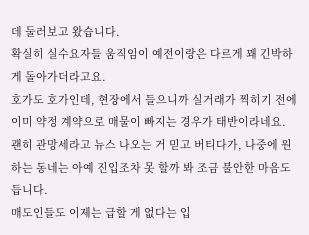데 둘러보고 왔습니다.
확실히 실수요자들 움직임이 예전이랑은 다르게 꽤 긴박하게 돌아가더라고요.
호가도 호가인데, 현장에서 들으니까 실거래가 찍히기 전에 이미 약정 계약으로 매물이 빠지는 경우가 태반이라네요.
괜히 관망세라고 뉴스 나오는 거 믿고 버티다가, 나중에 원하는 동네는 아예 진입조차 못 할까 봐 조금 불안한 마음도 듭니다.
매도인들도 이제는 급할 게 없다는 입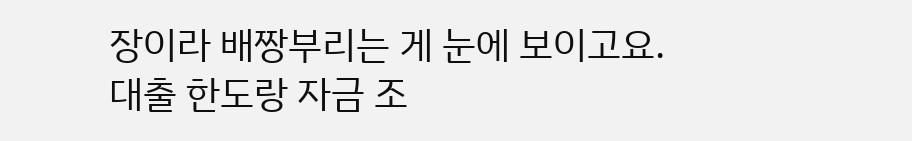장이라 배짱부리는 게 눈에 보이고요.
대출 한도랑 자금 조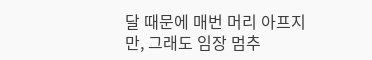달 때문에 매번 머리 아프지만, 그래도 임장 멈추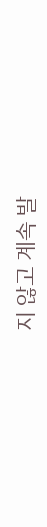지 않고 계속 발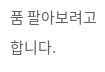품 팔아보려고 합니다.